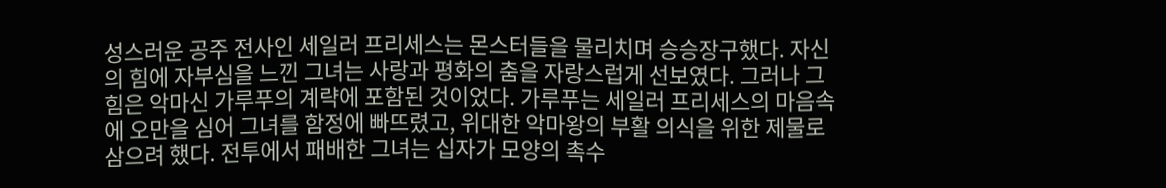성스러운 공주 전사인 세일러 프리세스는 몬스터들을 물리치며 승승장구했다. 자신의 힘에 자부심을 느낀 그녀는 사랑과 평화의 춤을 자랑스럽게 선보였다. 그러나 그 힘은 악마신 가루푸의 계략에 포함된 것이었다. 가루푸는 세일러 프리세스의 마음속에 오만을 심어 그녀를 함정에 빠뜨렸고, 위대한 악마왕의 부활 의식을 위한 제물로 삼으려 했다. 전투에서 패배한 그녀는 십자가 모양의 촉수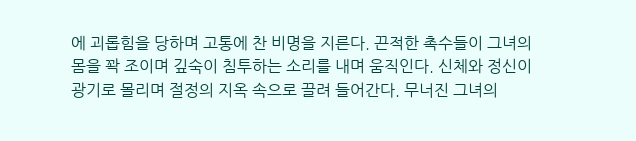에 괴롭힘을 당하며 고통에 찬 비명을 지른다. 끈적한 촉수들이 그녀의 몸을 꽉 조이며 깊숙이 침투하는 소리를 내며 움직인다. 신체와 정신이 광기로 몰리며 절정의 지옥 속으로 끌려 들어간다. 무너진 그녀의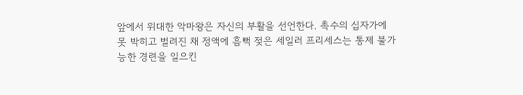앞에서 위대한 악마왕은 자신의 부활을 선언한다. 촉수의 십자가에 못 박히고 벌려진 채 정액에 흠뻑 젖은 세일러 프리세스는 통제 불가능한 경련을 일으킨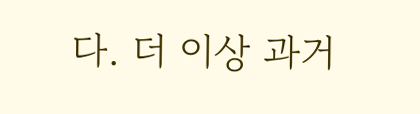다. 더 이상 과거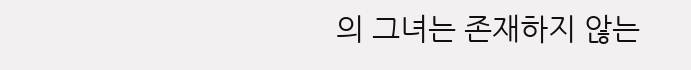의 그녀는 존재하지 않는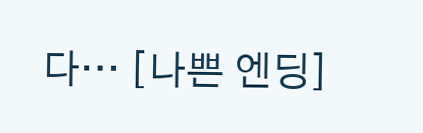다… [나쁜 엔딩]